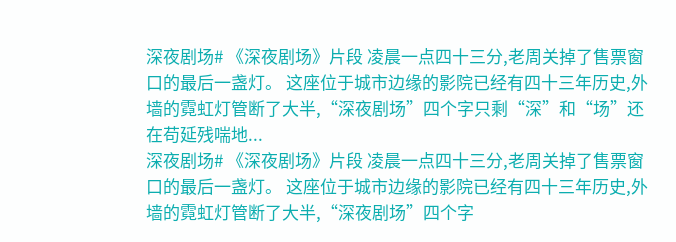深夜剧场# 《深夜剧场》片段 凌晨一点四十三分,老周关掉了售票窗口的最后一盏灯。 这座位于城市边缘的影院已经有四十三年历史,外墙的霓虹灯管断了大半,“深夜剧场”四个字只剩“深”和“场”还在苟延残喘地...
深夜剧场# 《深夜剧场》片段 凌晨一点四十三分,老周关掉了售票窗口的最后一盏灯。 这座位于城市边缘的影院已经有四十三年历史,外墙的霓虹灯管断了大半,“深夜剧场”四个字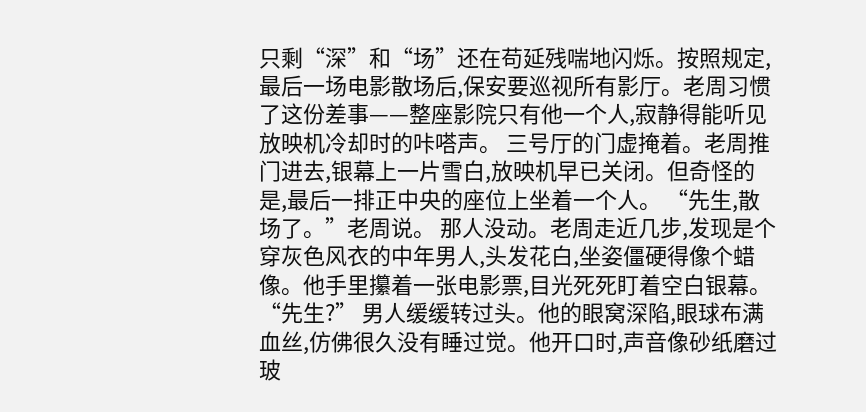只剩“深”和“场”还在苟延残喘地闪烁。按照规定,最后一场电影散场后,保安要巡视所有影厅。老周习惯了这份差事——整座影院只有他一个人,寂静得能听见放映机冷却时的咔嗒声。 三号厅的门虚掩着。老周推门进去,银幕上一片雪白,放映机早已关闭。但奇怪的是,最后一排正中央的座位上坐着一个人。 “先生,散场了。”老周说。 那人没动。老周走近几步,发现是个穿灰色风衣的中年男人,头发花白,坐姿僵硬得像个蜡像。他手里攥着一张电影票,目光死死盯着空白银幕。 “先生?” 男人缓缓转过头。他的眼窝深陷,眼球布满血丝,仿佛很久没有睡过觉。他开口时,声音像砂纸磨过玻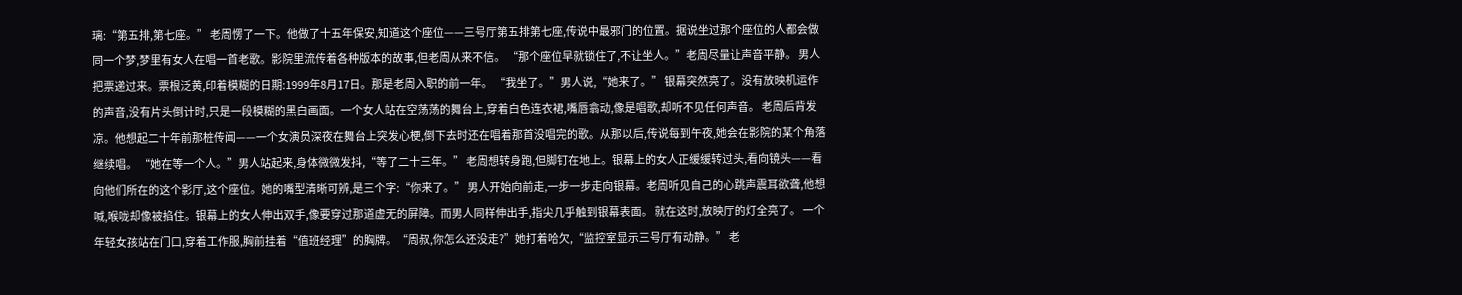璃:“第五排,第七座。” 老周愣了一下。他做了十五年保安,知道这个座位——三号厅第五排第七座,传说中最邪门的位置。据说坐过那个座位的人都会做同一个梦,梦里有女人在唱一首老歌。影院里流传着各种版本的故事,但老周从来不信。 “那个座位早就锁住了,不让坐人。”老周尽量让声音平静。 男人把票递过来。票根泛黄,印着模糊的日期:1999年8月17日。那是老周入职的前一年。 “我坐了。”男人说,“她来了。” 银幕突然亮了。没有放映机运作的声音,没有片头倒计时,只是一段模糊的黑白画面。一个女人站在空荡荡的舞台上,穿着白色连衣裙,嘴唇翕动,像是唱歌,却听不见任何声音。 老周后背发凉。他想起二十年前那桩传闻——一个女演员深夜在舞台上突发心梗,倒下去时还在唱着那首没唱完的歌。从那以后,传说每到午夜,她会在影院的某个角落继续唱。 “她在等一个人。”男人站起来,身体微微发抖,“等了二十三年。” 老周想转身跑,但脚钉在地上。银幕上的女人正缓缓转过头,看向镜头——看向他们所在的这个影厅,这个座位。她的嘴型清晰可辨,是三个字:“你来了。” 男人开始向前走,一步一步走向银幕。老周听见自己的心跳声震耳欲聋,他想喊,喉咙却像被掐住。银幕上的女人伸出双手,像要穿过那道虚无的屏障。而男人同样伸出手,指尖几乎触到银幕表面。 就在这时,放映厅的灯全亮了。 一个年轻女孩站在门口,穿着工作服,胸前挂着“值班经理”的胸牌。“周叔,你怎么还没走?”她打着哈欠,“监控室显示三号厅有动静。” 老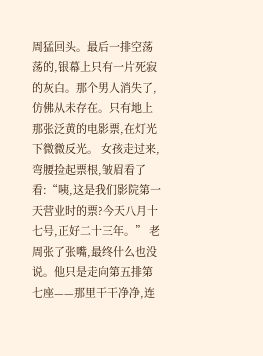周猛回头。最后一排空荡荡的,银幕上只有一片死寂的灰白。那个男人消失了,仿佛从未存在。只有地上那张泛黄的电影票,在灯光下微微反光。 女孩走过来,弯腰捡起票根,皱眉看了看:“咦,这是我们影院第一天营业时的票?今天八月十七号,正好二十三年。” 老周张了张嘴,最终什么也没说。他只是走向第五排第七座——那里干干净净,连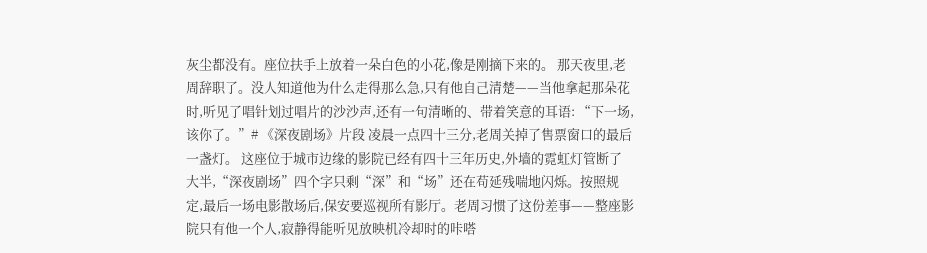灰尘都没有。座位扶手上放着一朵白色的小花,像是刚摘下来的。 那天夜里,老周辞职了。没人知道他为什么走得那么急,只有他自己清楚——当他拿起那朵花时,听见了唱针划过唱片的沙沙声,还有一句清晰的、带着笑意的耳语: “下一场,该你了。”# 《深夜剧场》片段 凌晨一点四十三分,老周关掉了售票窗口的最后一盏灯。 这座位于城市边缘的影院已经有四十三年历史,外墙的霓虹灯管断了大半,“深夜剧场”四个字只剩“深”和“场”还在苟延残喘地闪烁。按照规定,最后一场电影散场后,保安要巡视所有影厅。老周习惯了这份差事——整座影院只有他一个人,寂静得能听见放映机冷却时的咔嗒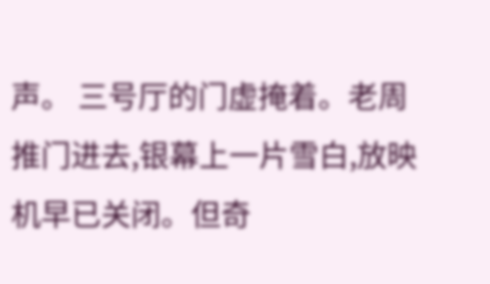声。 三号厅的门虚掩着。老周推门进去,银幕上一片雪白,放映机早已关闭。但奇